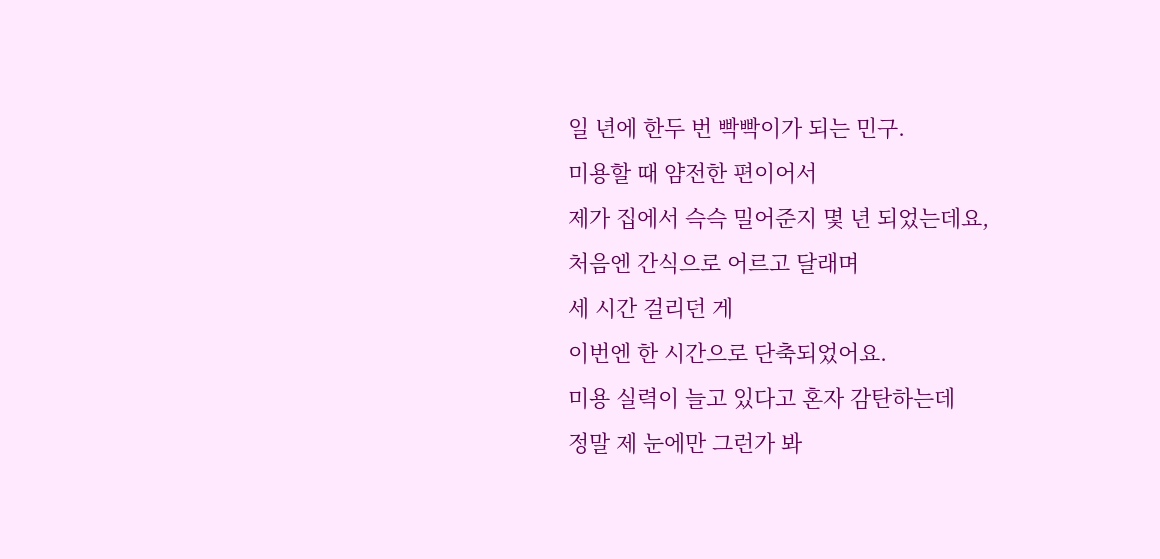일 년에 한두 번 빡빡이가 되는 민구.
미용할 때 얌전한 편이어서
제가 집에서 슥슥 밀어준지 몇 년 되었는데요,
처음엔 간식으로 어르고 달래며
세 시간 걸리던 게
이번엔 한 시간으로 단축되었어요.
미용 실력이 늘고 있다고 혼자 감탄하는데
정말 제 눈에만 그런가 봐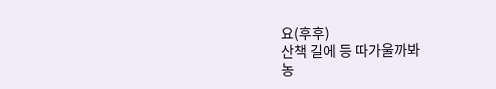요(후후)
산책 길에 등 따가울까봐
농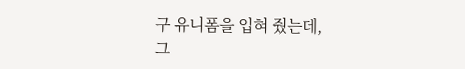구 유니폼을 입혀 줬는데,
그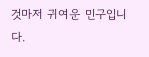것마저 귀여운 민구입니다.